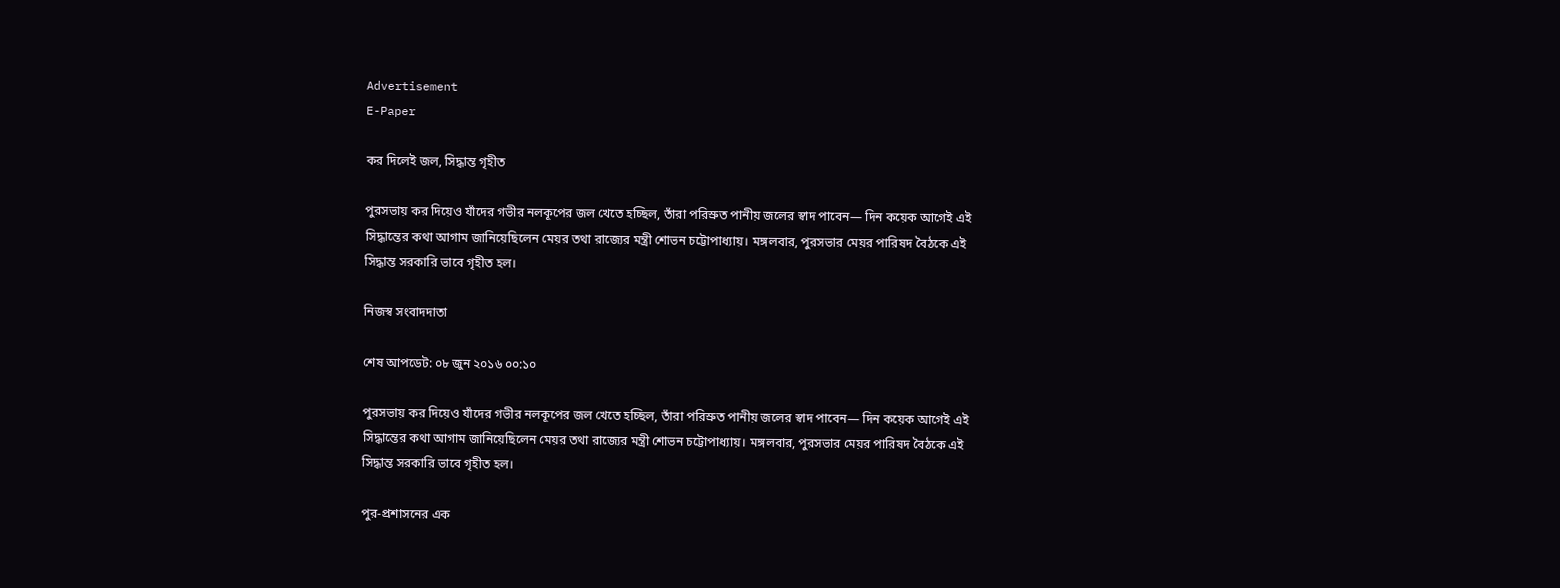Advertisement
E-Paper

কর দিলেই জল, সিদ্ধান্ত গৃহীত

পুরসভায় কর দিয়েও যাঁদের গভীর নলকূপের জল খেতে হচ্ছিল, তাঁরা পরিস্রুত পানীয় জলের স্বাদ পাবেন— দিন কয়েক আগেই এই সিদ্ধান্তের কথা আগাম জানিয়েছিলেন মেয়র তথা রাজ্যের মন্ত্রী শোভন চট্টোপাধ্যায়। মঙ্গলবার, পুরসভার মেয়র পারিষদ বৈঠকে এই সিদ্ধান্ত সরকারি ভাবে গৃহীত হল।

নিজস্ব সংবাদদাতা

শেষ আপডেট: ০৮ জুন ২০১৬ ০০:১০

পুরসভায় কর দিয়েও যাঁদের গভীর নলকূপের জল খেতে হচ্ছিল, তাঁরা পরিস্রুত পানীয় জলের স্বাদ পাবেন— দিন কয়েক আগেই এই সিদ্ধান্তের কথা আগাম জানিয়েছিলেন মেয়র তথা রাজ্যের মন্ত্রী শোভন চট্টোপাধ্যায়। মঙ্গলবার, পুরসভার মেয়র পারিষদ বৈঠকে এই সিদ্ধান্ত সরকারি ভাবে গৃহীত হল।

পুর-প্রশাসনের এক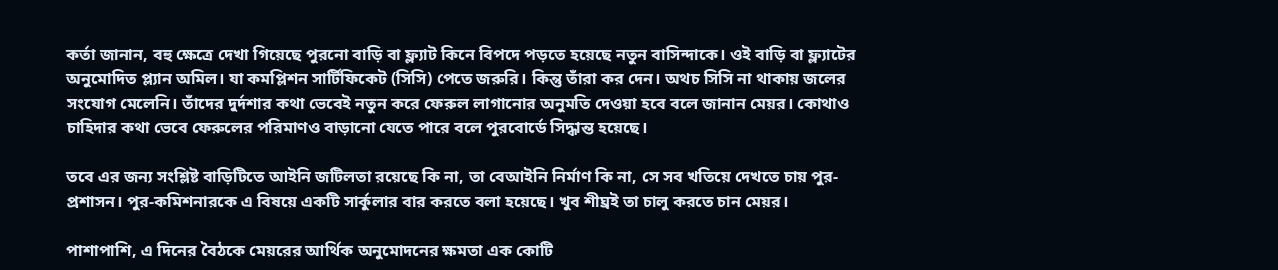কর্তা জানান, বহু ক্ষেত্রে দেখা গিয়েছে পুরনো বাড়ি বা ফ্ল্যাট কিনে বিপদে পড়তে হয়েছে নতুন বাসিন্দাকে। ওই বাড়ি বা ফ্ল্যাটের অনুমোদিত প্ল্যান অমিল। যা কমপ্লিশন সার্টিফিকেট (সিসি) পেতে জরুরি। কিন্তু তাঁরা কর দেন। অথচ সিসি না থাকায় জলের সংযোগ মেলেনি। তাঁদের দুর্দশার কথা ভেবেই নতুন করে ফেরুল লাগানোর অনুমতি দেওয়া হবে বলে জানান মেয়র। কোথাও চাহিদার কথা ভেবে ফেরুলের পরিমাণও বাড়ানো যেতে পারে বলে পুরবোর্ডে সিদ্ধান্ত হয়েছে।

তবে এর জন্য সংশ্লিষ্ট বাড়িটিতে আইনি জটিলতা রয়েছে কি না, তা বেআইনি নির্মাণ কি না, সে সব খতিয়ে দেখতে চায় পুর-প্রশাসন। পুর-কমিশনারকে এ বিষয়ে একটি সার্কুলার বার করতে বলা হয়েছে। খুব শীঘ্রই তা চালু করতে চান মেয়র।

পাশাপাশি, এ দিনের বৈঠকে মেয়রের আর্থিক অনুমোদনের ক্ষমতা এক কোটি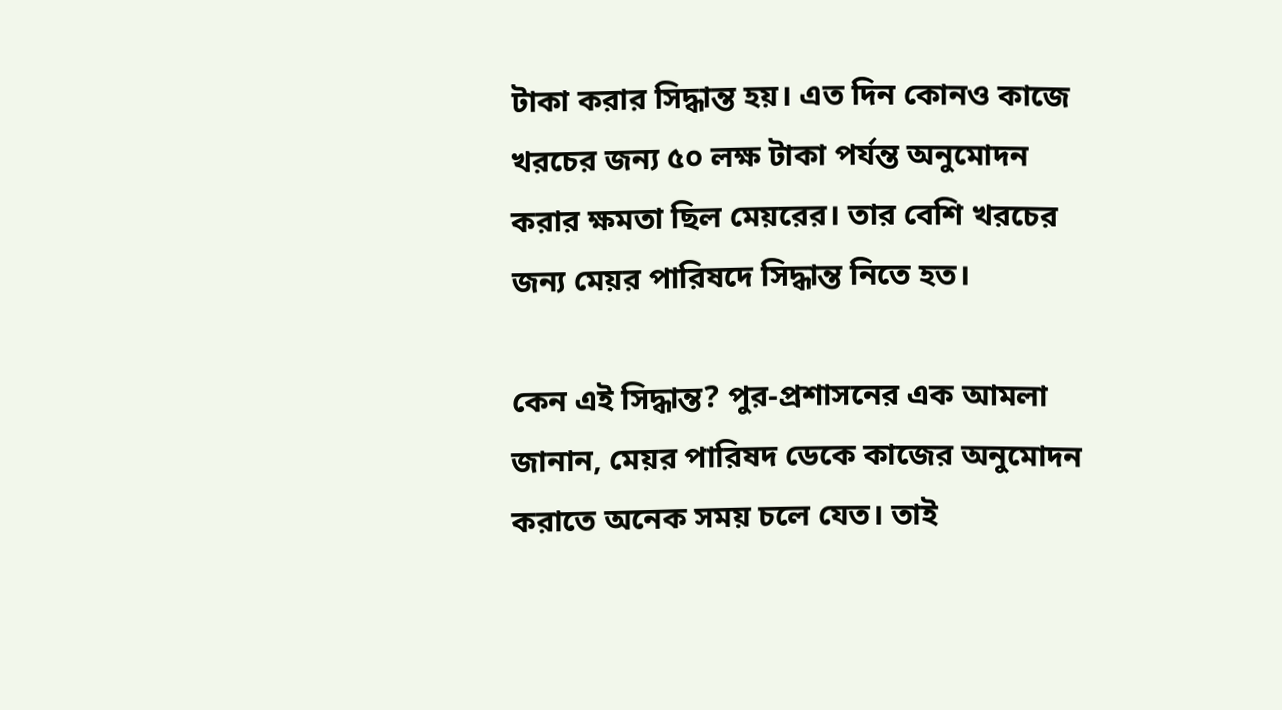টাকা করার সিদ্ধান্ত হয়। এত দিন কোনও কাজে খরচের জন্য ৫০ লক্ষ টাকা পর্যন্ত অনুমোদন করার ক্ষমতা ছিল মেয়রের। তার বেশি খরচের জন্য মেয়র পারিষদে সিদ্ধান্ত নিতে হত।

কেন এই সিদ্ধান্ত? পুর-প্রশাসনের এক আমলা জানান, মেয়র পারিষদ ডেকে কাজের অনুমোদন করাতে অনেক সময় চলে যেত। তাই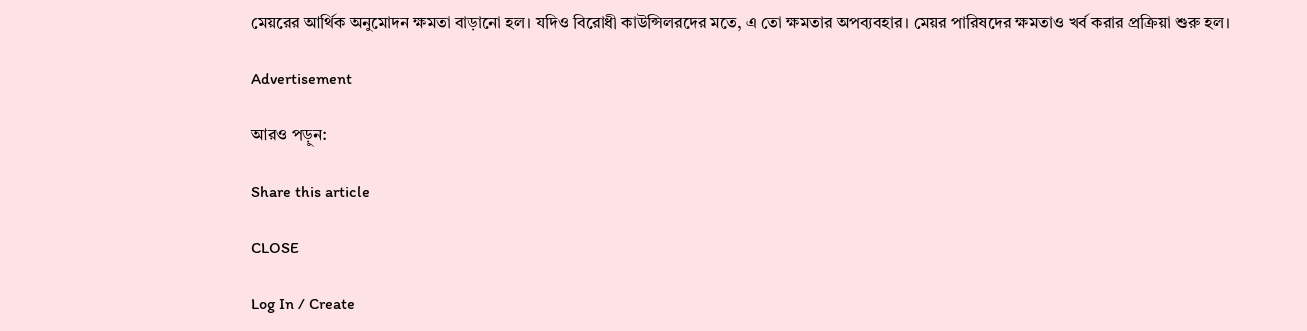মেয়রের আর্থিক অনুমোদন ক্ষমতা বাড়ানো হল। যদিও বিরোধী কাউন্সিলরদের মতে, এ তো ক্ষমতার অপব্যবহার। মেয়র পারিষদের ক্ষমতাও খর্ব করার প্রক্রিয়া শুরু হল।

Advertisement

আরও পড়ুন:

Share this article

CLOSE

Log In / Create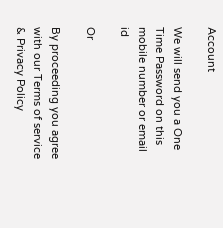Account

We will send you a One Time Password on this mobile number or email id

Or

By proceeding you agree with our Terms of service & Privacy Policy